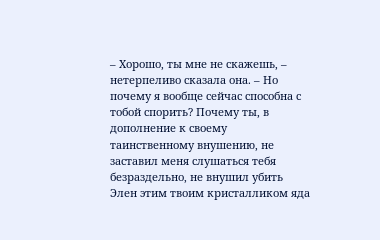– Хорошо, ты мне не скажешь, – нетерпеливо сказала она. – Но почему я вообще сейчас способна с тобой спорить? Почему ты, в дополнение к своему таинственному внушению, не заставил меня слушаться тебя безраздельно, не внушил убить Элен этим твоим кристалликом яда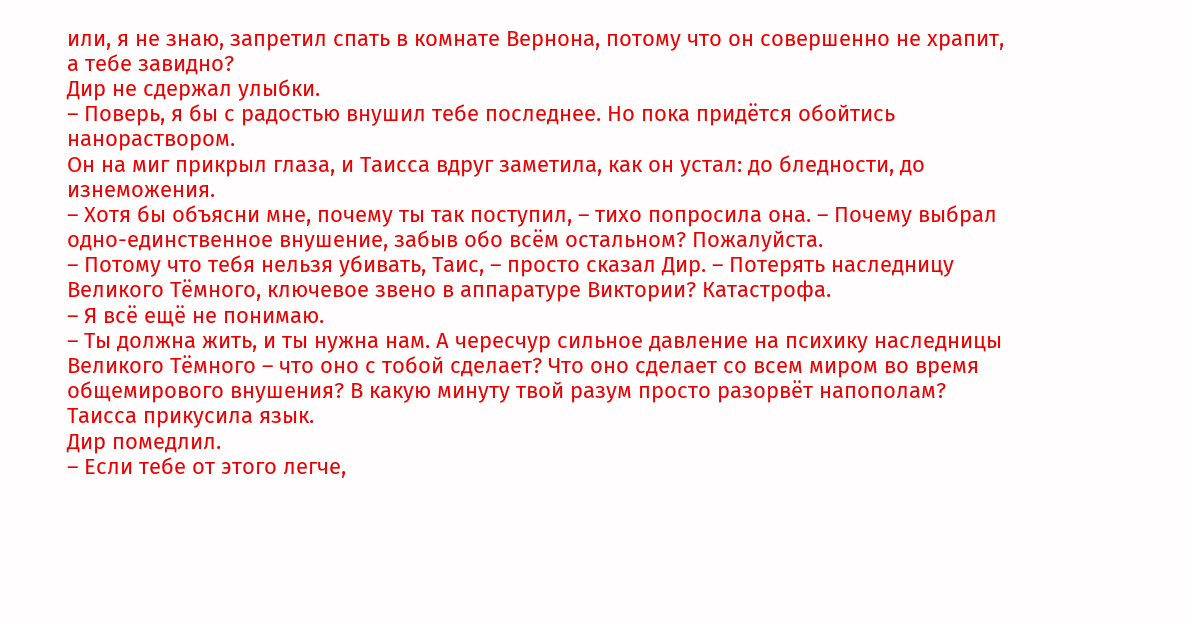или, я не знаю, запретил спать в комнате Вернона, потому что он совершенно не храпит, а тебе завидно?
Дир не сдержал улыбки.
– Поверь, я бы с радостью внушил тебе последнее. Но пока придётся обойтись нанораствором.
Он на миг прикрыл глаза, и Таисса вдруг заметила, как он устал: до бледности, до изнеможения.
– Хотя бы объясни мне, почему ты так поступил, – тихо попросила она. – Почему выбрал одно-единственное внушение, забыв обо всём остальном? Пожалуйста.
– Потому что тебя нельзя убивать, Таис, – просто сказал Дир. – Потерять наследницу Великого Тёмного, ключевое звено в аппаратуре Виктории? Катастрофа.
– Я всё ещё не понимаю.
– Ты должна жить, и ты нужна нам. А чересчур сильное давление на психику наследницы Великого Тёмного – что оно с тобой сделает? Что оно сделает со всем миром во время общемирового внушения? В какую минуту твой разум просто разорвёт напополам?
Таисса прикусила язык.
Дир помедлил.
– Если тебе от этого легче,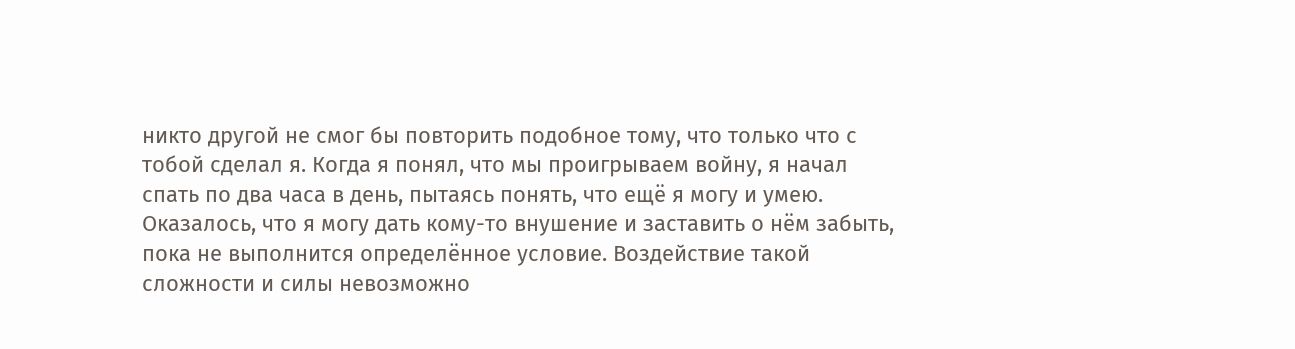никто другой не смог бы повторить подобное тому, что только что с тобой сделал я. Когда я понял, что мы проигрываем войну, я начал спать по два часа в день, пытаясь понять, что ещё я могу и умею. Оказалось, что я могу дать кому-то внушение и заставить о нём забыть, пока не выполнится определённое условие. Воздействие такой сложности и силы невозможно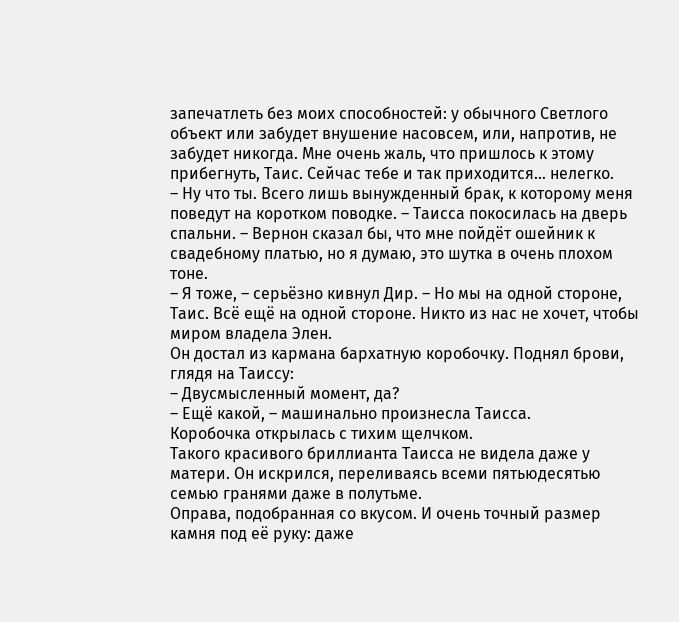запечатлеть без моих способностей: у обычного Светлого объект или забудет внушение насовсем, или, напротив, не забудет никогда. Мне очень жаль, что пришлось к этому прибегнуть, Таис. Сейчас тебе и так приходится… нелегко.
– Ну что ты. Всего лишь вынужденный брак, к которому меня поведут на коротком поводке. – Таисса покосилась на дверь спальни. – Вернон сказал бы, что мне пойдёт ошейник к свадебному платью, но я думаю, это шутка в очень плохом тоне.
– Я тоже, – серьёзно кивнул Дир. – Но мы на одной стороне, Таис. Всё ещё на одной стороне. Никто из нас не хочет, чтобы миром владела Элен.
Он достал из кармана бархатную коробочку. Поднял брови, глядя на Таиссу:
– Двусмысленный момент, да?
– Ещё какой, – машинально произнесла Таисса.
Коробочка открылась с тихим щелчком.
Такого красивого бриллианта Таисса не видела даже у матери. Он искрился, переливаясь всеми пятьюдесятью семью гранями даже в полутьме.
Оправа, подобранная со вкусом. И очень точный размер камня под её руку: даже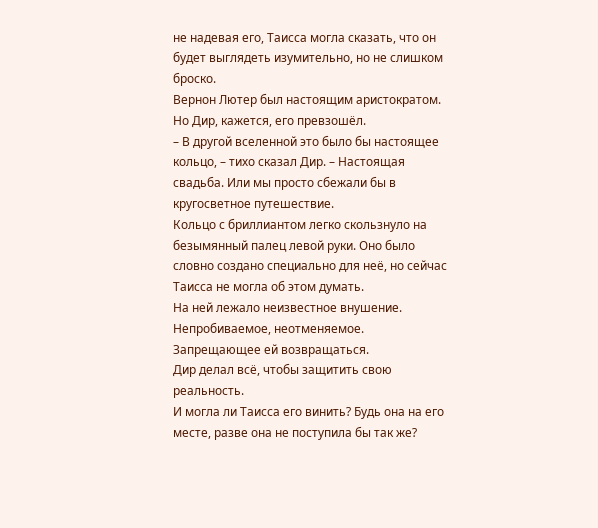не надевая его, Таисса могла сказать, что он будет выглядеть изумительно, но не слишком броско.
Вернон Лютер был настоящим аристократом. Но Дир, кажется, его превзошёл.
– В другой вселенной это было бы настоящее кольцо, – тихо сказал Дир. – Настоящая свадьба. Или мы просто сбежали бы в кругосветное путешествие.
Кольцо с бриллиантом легко скользнуло на безымянный палец левой руки. Оно было словно создано специально для неё, но сейчас Таисса не могла об этом думать.
На ней лежало неизвестное внушение. Непробиваемое, неотменяемое.
Запрещающее ей возвращаться.
Дир делал всё, чтобы защитить свою реальность.
И могла ли Таисса его винить? Будь она на его месте, разве она не поступила бы так же?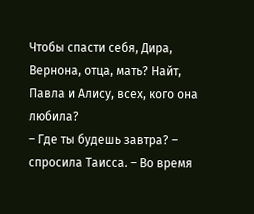Чтобы спасти себя, Дира, Вернона, отца, мать? Найт, Павла и Алису, всех, кого она любила?
– Где ты будешь завтра? – спросила Таисса. – Во время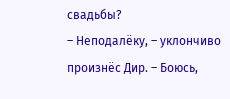свадьбы?
– Неподалёку, – уклончиво произнёс Дир. – Боюсь,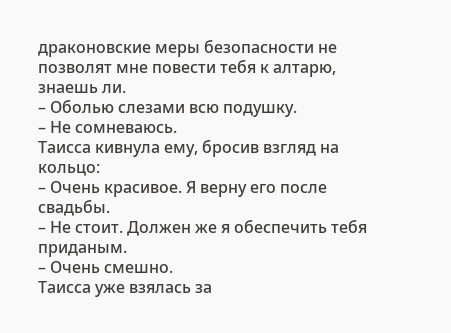драконовские меры безопасности не позволят мне повести тебя к алтарю, знаешь ли.
– Оболью слезами всю подушку.
– Не сомневаюсь.
Таисса кивнула ему, бросив взгляд на кольцо:
– Очень красивое. Я верну его после свадьбы.
– Не стоит. Должен же я обеспечить тебя приданым.
– Очень смешно.
Таисса уже взялась за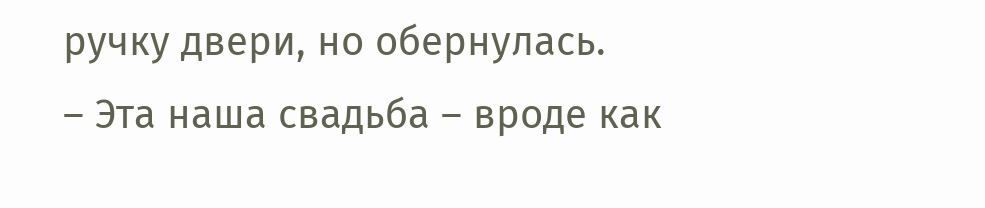ручку двери, но обернулась.
– Эта наша свадьба – вроде как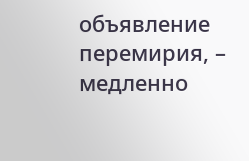объявление перемирия, – медленно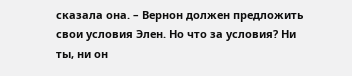сказала она. – Вернон должен предложить свои условия Элен. Но что за условия? Ни ты, ни он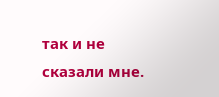так и не сказали мне.